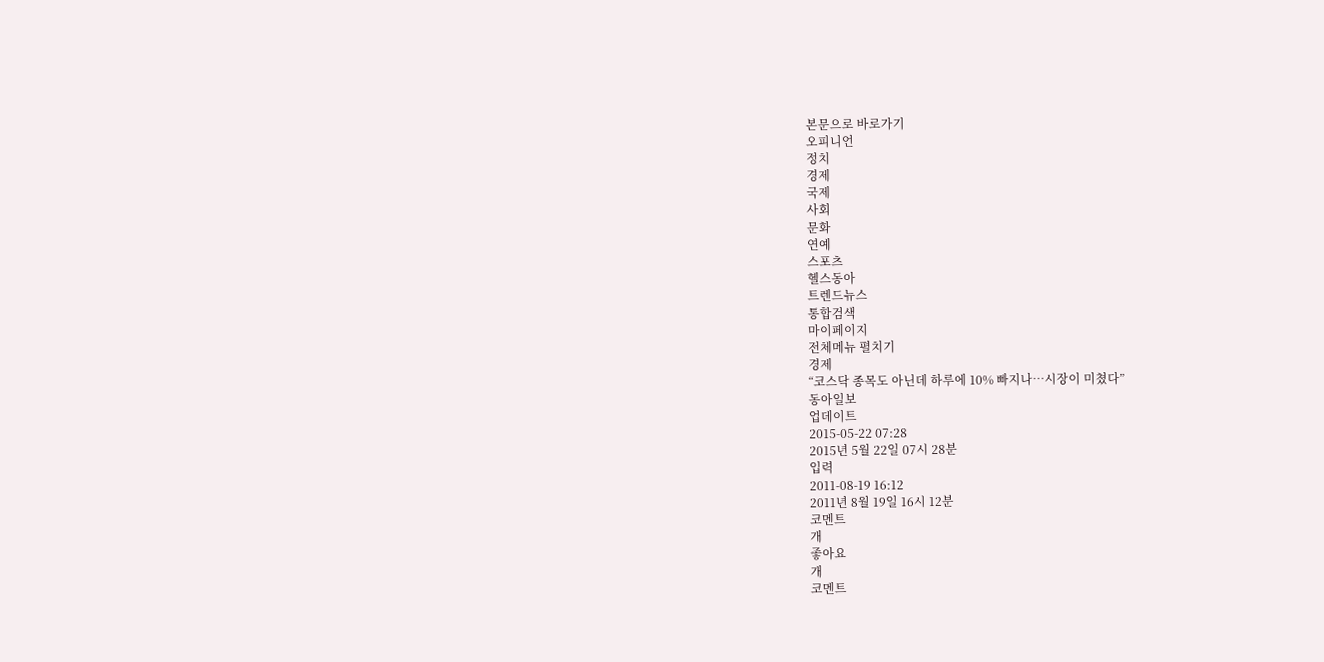본문으로 바로가기
오피니언
정치
경제
국제
사회
문화
연예
스포츠
헬스동아
트렌드뉴스
통합검색
마이페이지
전체메뉴 펼치기
경제
“코스닥 종목도 아닌데 하루에 10% 빠지나…시장이 미쳤다”
동아일보
업데이트
2015-05-22 07:28
2015년 5월 22일 07시 28분
입력
2011-08-19 16:12
2011년 8월 19일 16시 12분
코멘트
개
좋아요
개
코멘트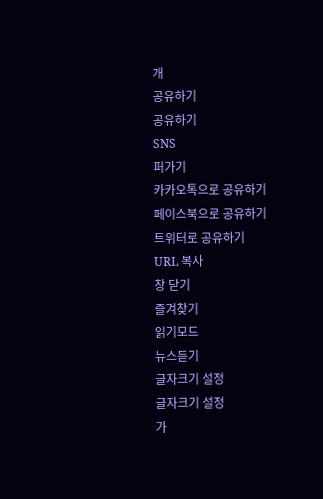개
공유하기
공유하기
SNS
퍼가기
카카오톡으로 공유하기
페이스북으로 공유하기
트위터로 공유하기
URL 복사
창 닫기
즐겨찾기
읽기모드
뉴스듣기
글자크기 설정
글자크기 설정
가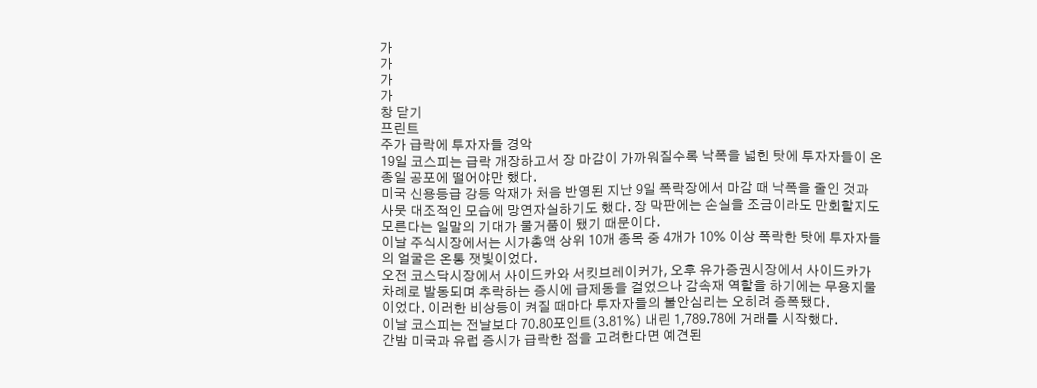가
가
가
가
창 닫기
프린트
주가 급락에 투자자들 경악
19일 코스피는 급락 개장하고서 장 마감이 가까워질수록 낙폭을 넓힌 탓에 투자자들이 온종일 공포에 떨어야만 했다.
미국 신용등급 강등 악재가 처음 반영된 지난 9일 폭락장에서 마감 때 낙폭을 줄인 것과 사뭇 대조적인 모습에 망연자실하기도 했다. 장 막판에는 손실을 조금이라도 만회할지도 모른다는 일말의 기대가 물거품이 됐기 때문이다.
이날 주식시장에서는 시가총액 상위 10개 종목 중 4개가 10% 이상 폭락한 탓에 투자자들의 얼굴은 온통 잿빛이었다.
오전 코스닥시장에서 사이드카와 서킷브레이커가, 오후 유가증권시장에서 사이드카가 차례로 발동되며 추락하는 증시에 급제동을 걸었으나 감속재 역할을 하기에는 무용지물이었다. 이러한 비상등이 켜질 때마다 투자자들의 불안심리는 오히려 증폭됐다.
이날 코스피는 전날보다 70.80포인트(3.81%) 내린 1,789.78에 거래를 시작했다.
간밤 미국과 유럽 증시가 급락한 점을 고려한다면 예견된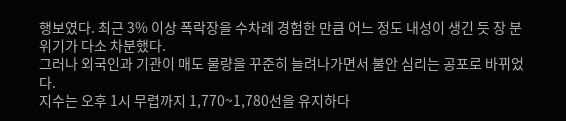행보였다. 최근 3% 이상 폭락장을 수차례 경험한 만큼 어느 정도 내성이 생긴 듯 장 분위기가 다소 차분했다.
그러나 외국인과 기관이 매도 물량을 꾸준히 늘려나가면서 불안 심리는 공포로 바뀌었다.
지수는 오후 1시 무렵까지 1,770~1,780선을 유지하다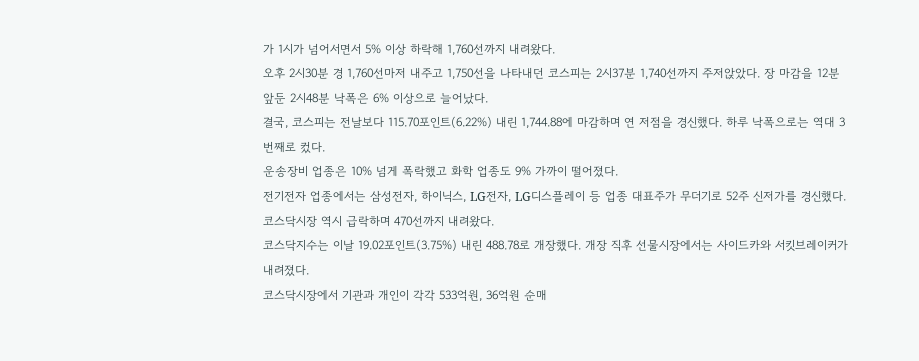가 1시가 넘어서면서 5% 이상 하락해 1,760선까지 내려왔다.
오후 2시30분 경 1,760선마저 내주고 1,750선을 나타내던 코스피는 2시37분 1,740선까지 주저앉았다. 장 마감을 12분 앞둔 2시48분 낙폭은 6% 이상으로 늘어났다.
결국, 코스피는 전날보다 115.70포인트(6.22%) 내린 1,744.88에 마감하며 연 저점을 경신했다. 하루 낙폭으로는 역대 3번째로 컸다.
운송장비 업종은 10% 넘게 폭락했고 화학 업종도 9% 가까이 떨어졌다.
전기전자 업종에서는 삼성전자, 하이닉스, LG전자, LG디스플레이 등 업종 대표주가 무더기로 52주 신저가를 경신했다.
코스닥시장 역시 급락하며 470선까지 내려왔다.
코스닥지수는 이날 19.02포인트(3.75%) 내린 488.78로 개장했다. 개장 직후 선물시장에서는 사이드카와 서킷브레이커가 내려졌다.
코스닥시장에서 기관과 개인이 각각 533억원, 36억원 순매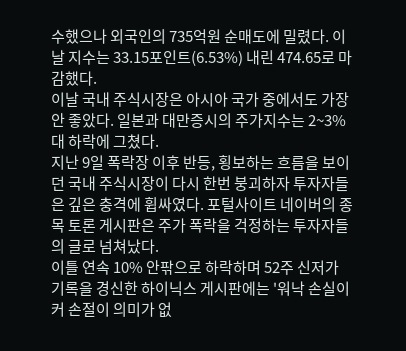수했으나 외국인의 735억원 순매도에 밀렸다. 이날 지수는 33.15포인트(6.53%) 내린 474.65로 마감했다.
이날 국내 주식시장은 아시아 국가 중에서도 가장 안 좋았다. 일본과 대만증시의 주가지수는 2~3%대 하락에 그쳤다.
지난 9일 폭락장 이후 반등, 횡보하는 흐름을 보이던 국내 주식시장이 다시 한번 붕괴하자 투자자들은 깊은 충격에 휩싸였다. 포털사이트 네이버의 종목 토론 게시판은 주가 폭락을 걱정하는 투자자들의 글로 넘쳐났다.
이틀 연속 10% 안팎으로 하락하며 52주 신저가 기록을 경신한 하이닉스 게시판에는 '워낙 손실이 커 손절이 의미가 없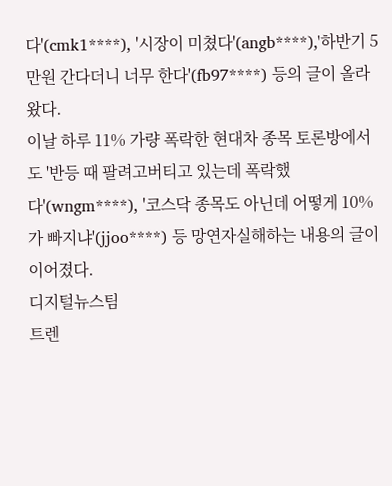다'(cmk1****), '시장이 미쳤다'(angb****),'하반기 5만원 간다더니 너무 한다'(fb97****) 등의 글이 올라왔다.
이날 하루 11% 가량 폭락한 현대차 종목 토론방에서도 '반등 때 팔려고버티고 있는데 폭락했다'(wngm****), '코스닥 종목도 아닌데 어떻게 10%가 빠지냐'(jjoo****) 등 망연자실해하는 내용의 글이 이어졌다.
디지털뉴스팀
트렌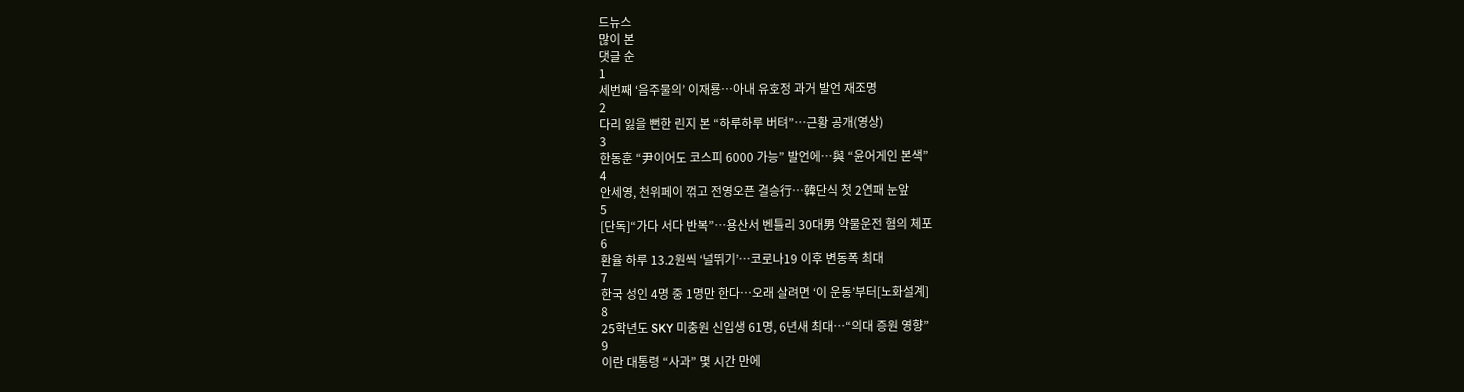드뉴스
많이 본
댓글 순
1
세번째 ‘음주물의’ 이재룡…아내 유호정 과거 발언 재조명
2
다리 잃을 뻔한 린지 본 “하루하루 버텨”…근황 공개(영상)
3
한동훈 “尹이어도 코스피 6000 가능” 발언에…與 “윤어게인 본색”
4
안세영, 천위페이 꺾고 전영오픈 결승行…韓단식 첫 2연패 눈앞
5
[단독]“가다 서다 반복”…용산서 벤틀리 30대男 약물운전 혐의 체포
6
환율 하루 13.2원씩 ‘널뛰기’…코로나19 이후 변동폭 최대
7
한국 성인 4명 중 1명만 한다…오래 살려면 ‘이 운동’부터[노화설계]
8
25학년도 SKY 미충원 신입생 61명, 6년새 최대…“의대 증원 영향”
9
이란 대통령 “사과” 몇 시간 만에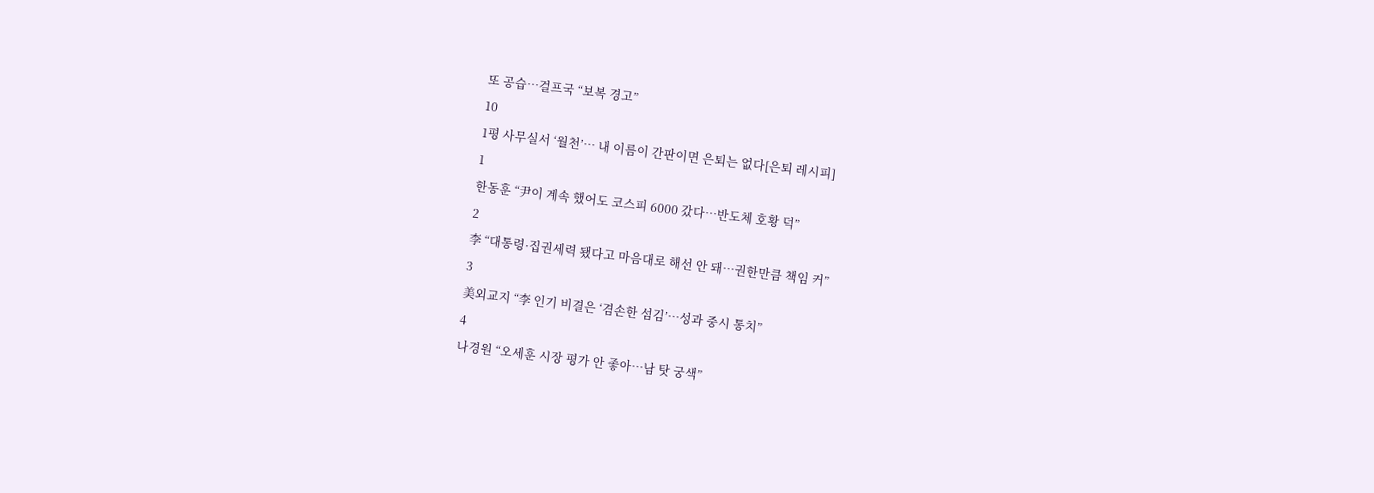또 공습…걸프국 “보복 경고”
10
1평 사무실서 ‘월천’… 내 이름이 간판이면 은퇴는 없다[은퇴 레시피]
1
한동훈 “尹이 계속 했어도 코스피 6000 갔다…반도체 호황 덕”
2
李 “대통령·집권세력 됐다고 마음대로 해선 안 돼…권한만큼 책임 커”
3
美외교지 “李 인기 비결은 ‘겸손한 섬김’…성과 중시 통치”
4
나경원 “오세훈 시장 평가 안 좋아…남 탓 궁색”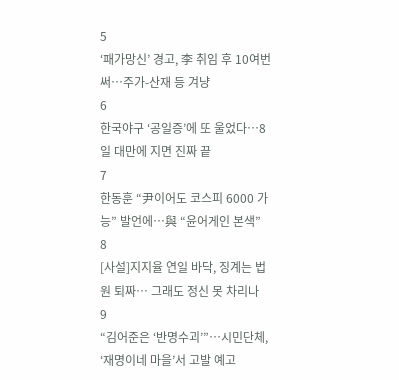5
‘패가망신’ 경고, 李 취임 후 10여번 써…주가-산재 등 겨냥
6
한국야구 ‘공일증’에 또 울었다…8일 대만에 지면 진짜 끝
7
한동훈 “尹이어도 코스피 6000 가능” 발언에…與 “윤어게인 본색”
8
[사설]지지율 연일 바닥, 징계는 법원 퇴짜… 그래도 정신 못 차리나
9
“김어준은 ‘반명수괴’”…시민단체, ‘재명이네 마을’서 고발 예고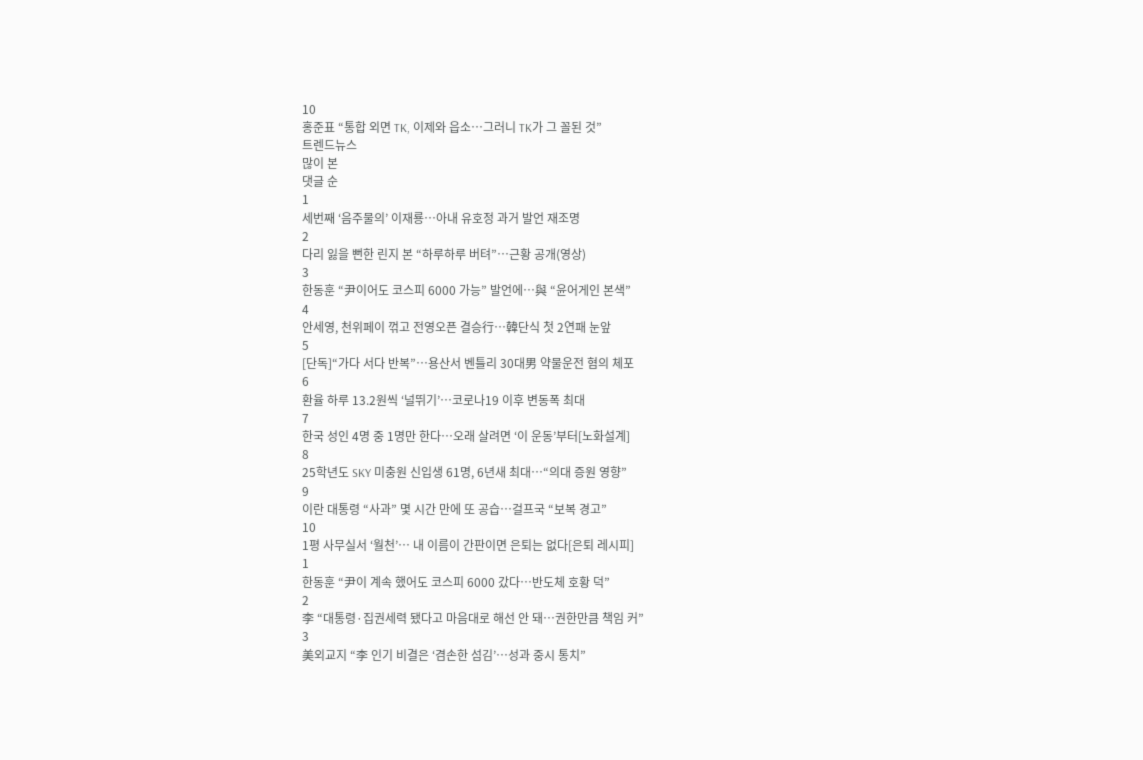10
홍준표 “통합 외면 TK, 이제와 읍소…그러니 TK가 그 꼴된 것”
트렌드뉴스
많이 본
댓글 순
1
세번째 ‘음주물의’ 이재룡…아내 유호정 과거 발언 재조명
2
다리 잃을 뻔한 린지 본 “하루하루 버텨”…근황 공개(영상)
3
한동훈 “尹이어도 코스피 6000 가능” 발언에…與 “윤어게인 본색”
4
안세영, 천위페이 꺾고 전영오픈 결승行…韓단식 첫 2연패 눈앞
5
[단독]“가다 서다 반복”…용산서 벤틀리 30대男 약물운전 혐의 체포
6
환율 하루 13.2원씩 ‘널뛰기’…코로나19 이후 변동폭 최대
7
한국 성인 4명 중 1명만 한다…오래 살려면 ‘이 운동’부터[노화설계]
8
25학년도 SKY 미충원 신입생 61명, 6년새 최대…“의대 증원 영향”
9
이란 대통령 “사과” 몇 시간 만에 또 공습…걸프국 “보복 경고”
10
1평 사무실서 ‘월천’… 내 이름이 간판이면 은퇴는 없다[은퇴 레시피]
1
한동훈 “尹이 계속 했어도 코스피 6000 갔다…반도체 호황 덕”
2
李 “대통령·집권세력 됐다고 마음대로 해선 안 돼…권한만큼 책임 커”
3
美외교지 “李 인기 비결은 ‘겸손한 섬김’…성과 중시 통치”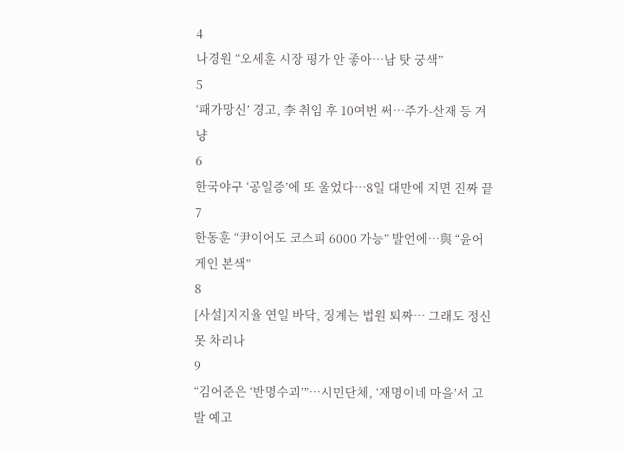4
나경원 “오세훈 시장 평가 안 좋아…남 탓 궁색”
5
‘패가망신’ 경고, 李 취임 후 10여번 써…주가-산재 등 겨냥
6
한국야구 ‘공일증’에 또 울었다…8일 대만에 지면 진짜 끝
7
한동훈 “尹이어도 코스피 6000 가능” 발언에…與 “윤어게인 본색”
8
[사설]지지율 연일 바닥, 징계는 법원 퇴짜… 그래도 정신 못 차리나
9
“김어준은 ‘반명수괴’”…시민단체, ‘재명이네 마을’서 고발 예고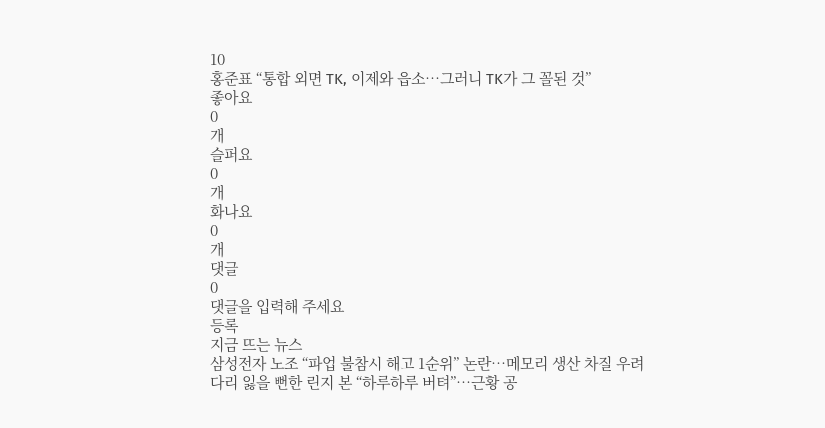10
홍준표 “통합 외면 TK, 이제와 읍소…그러니 TK가 그 꼴된 것”
좋아요
0
개
슬퍼요
0
개
화나요
0
개
댓글
0
댓글을 입력해 주세요
등록
지금 뜨는 뉴스
삼성전자 노조 “파업 불참시 해고 1순위” 논란…메모리 생산 차질 우려
다리 잃을 뻔한 린지 본 “하루하루 버텨”…근황 공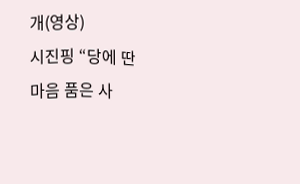개(영상)
시진핑 “당에 딴 마음 품은 사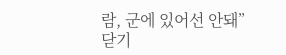람, 군에 있어선 안돼”
닫기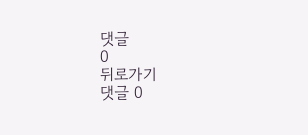댓글
0
뒤로가기
댓글 0